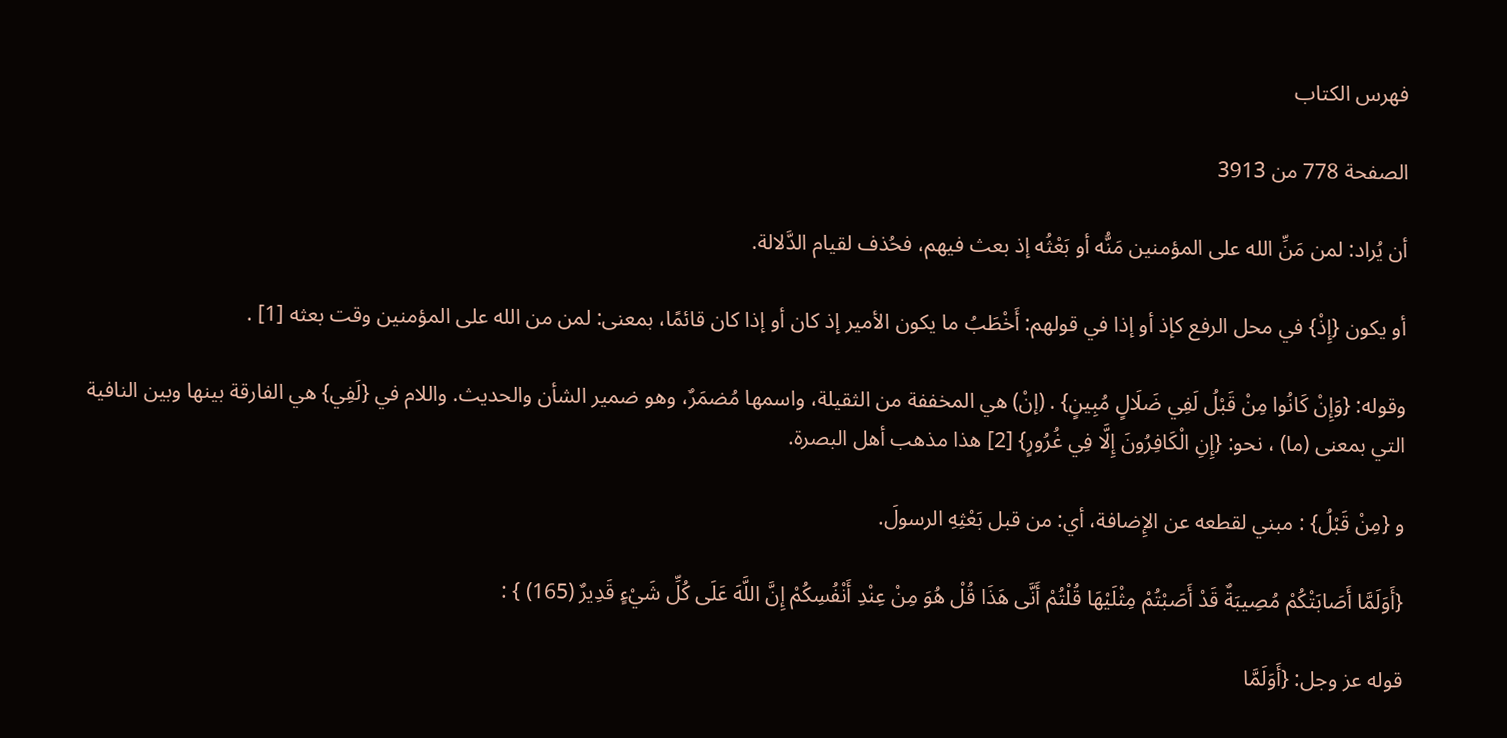فهرس الكتاب

الصفحة 778 من 3913

أن يُراد: لمن مَنِّ الله على المؤمنين مَنُّه أو بَعْثُه إذ بعث فيهم، فحُذف لقيام الدَّلالة.

أو يكون {إِذْ} في محل الرفع كإذ أو إذا في قولهم: أَخْطَبُ ما يكون الأمير إذ كان أو إذا كان قائمًا، بمعنى: لمن من الله على المؤمنين وقت بعثه [1] .

وقوله: {وَإِنْ كَانُوا مِنْ قَبْلُ لَفِي ضَلَالٍ مُبِينٍ} . (إنْ) هي المخففة من الثقيلة، واسمها مُضمَرٌ، وهو ضمير الشأن والحديث. واللام في {لَفِي} هي الفارقة بينها وبين النافية التي بمعنى (ما) ، نحو: {إِنِ الْكَافِرُونَ إِلَّا فِي غُرُورٍ} [2] هذا مذهب أهل البصرة.

و {مِنْ قَبْلُ} : مبني لقطعه عن الإِضافة، أي: من قبل بَعْثِهِ الرسولَ.

{أَوَلَمَّا أَصَابَتْكُمْ مُصِيبَةٌ قَدْ أَصَبْتُمْ مِثْلَيْهَا قُلْتُمْ أَنَّى هَذَا قُلْ هُوَ مِنْ عِنْدِ أَنْفُسِكُمْ إِنَّ اللَّهَ عَلَى كُلِّ شَيْءٍ قَدِيرٌ (165) } :

قوله عز وجل: {أَوَلَمَّا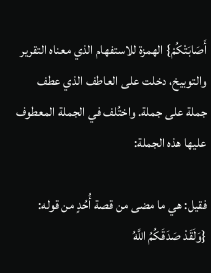أَصَابَتْكُمْ} الهمزة للاستفهام الذي معناه التقرير والتوبيخ، دخلت على العاطف الذي عطف جملة على جملة. واختُلف في الجملة المعطوف عليها هذه الجملة:

فقيل: هي ما مضى من قصة أُحُدٍ من قوله: {وَلَقَدْ صَدَقَكُمُ اللَّهُ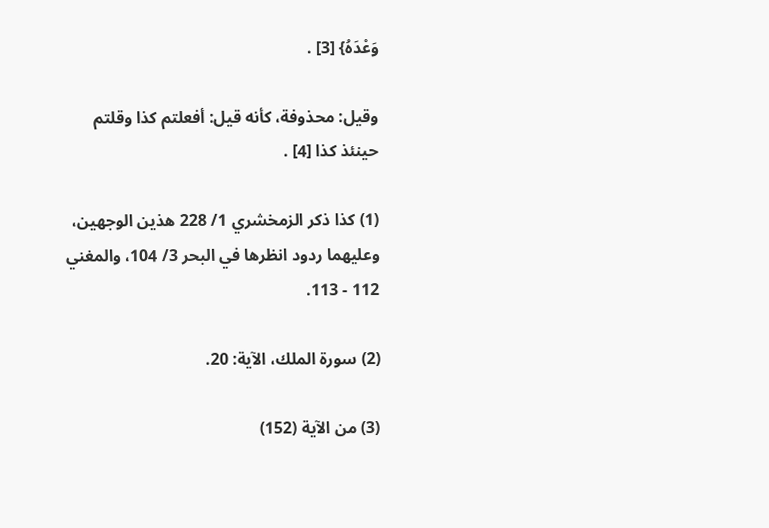وَعْدَهُ} [3] .

وقيل: محذوفة، كأنه قيل: أفعلتم كذا وقلتم حينئذ كذا [4] .

(1) كذا ذكر الزمخشري 1/ 228 هذين الوجهين، وعليهما ردود انظرها في البحر 3/ 104، والمغني 112 - 113.

(2) سورة الملك، الآية: 20.

(3) من الآية (152)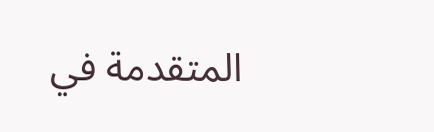المتقدمة في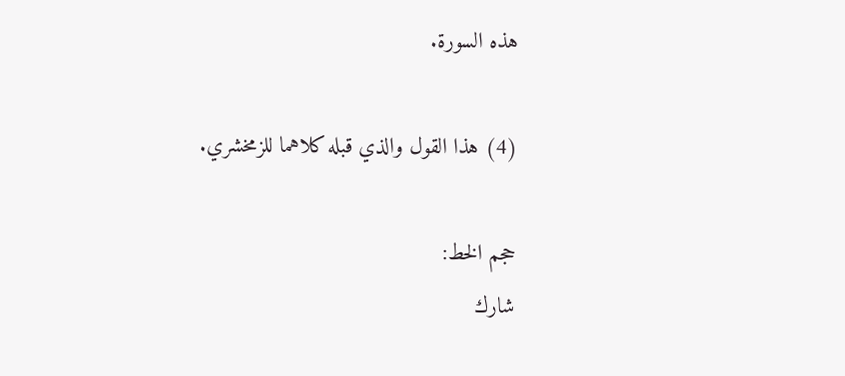هذه السورة.

(4) هذا القول والذي قبله كلاهما للزمخشري.

حجم الخط:
شارك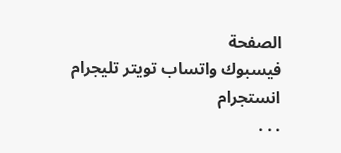الصفحة
فيسبوك واتساب تويتر تليجرام انستجرام
. . .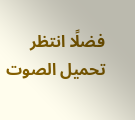فضلًا انتظر تحميل الصوت